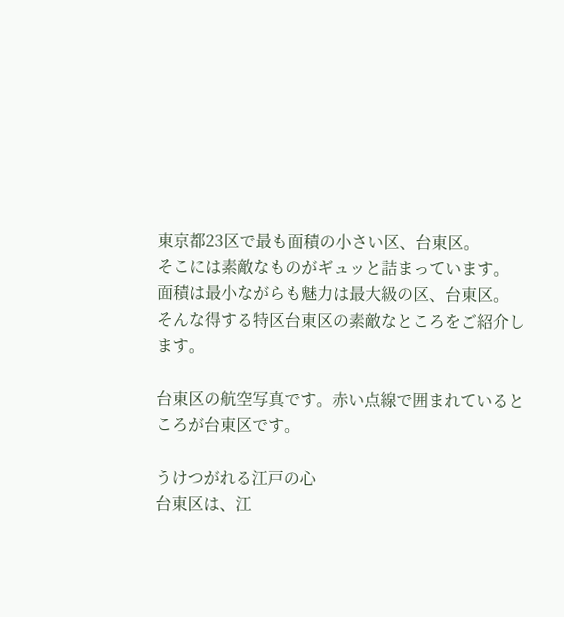東京都23区で最も面積の小さい区、台東区。
そこには素敵なものがギュッと詰まっています。
面積は最小ながらも魅力は最大級の区、台東区。
そんな得する特区台東区の素敵なところをご紹介します。

台東区の航空写真です。赤い点線で囲まれているところが台東区です。

うけつがれる江戸の心
台東区は、江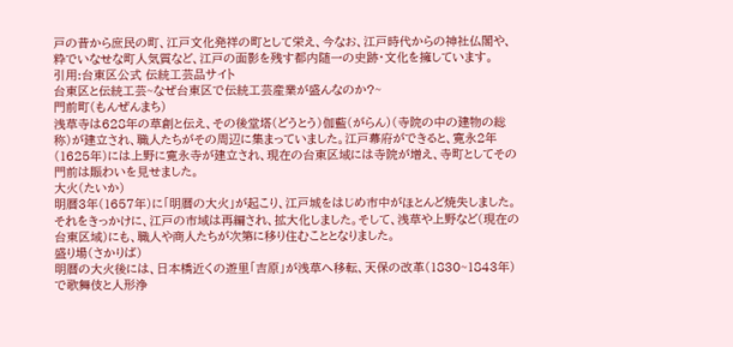戸の昔から庶民の町、江戸文化発祥の町として栄え、今なお、江戸時代からの神社仏閣や、粋でいなせな町人気質など、江戸の面影を残す都内随一の史跡・文化を擁しています。
引用:台東区公式 伝統工芸品サイト
台東区と伝統工芸~なぜ台東区で伝統工芸産業が盛んなのか?~
門前町(もんぜんまち)
浅草寺は628年の草創と伝え、その後堂塔(どうとう)伽藍(がらん)(寺院の中の建物の総称)が建立され、職人たちがその周辺に集まっていました。江戸幕府ができると、寛永2年(1625年)には上野に寛永寺が建立され、現在の台東区域には寺院が増え、寺町としてその門前は賑わいを見せました。
大火(たいか)
明暦3年(1657年)に「明暦の大火」が起こり、江戸城をはじめ市中がほとんど焼失しました。それをきっかけに、江戸の市域は再編され、拡大化しました。そして、浅草や上野など(現在の台東区域)にも、職人や商人たちが次第に移り住むこととなりました。
盛り場(さかりば)
明暦の大火後には、日本橋近くの遊里「吉原」が浅草へ移転、天保の改革(1830~1843年)で歌舞伎と人形浄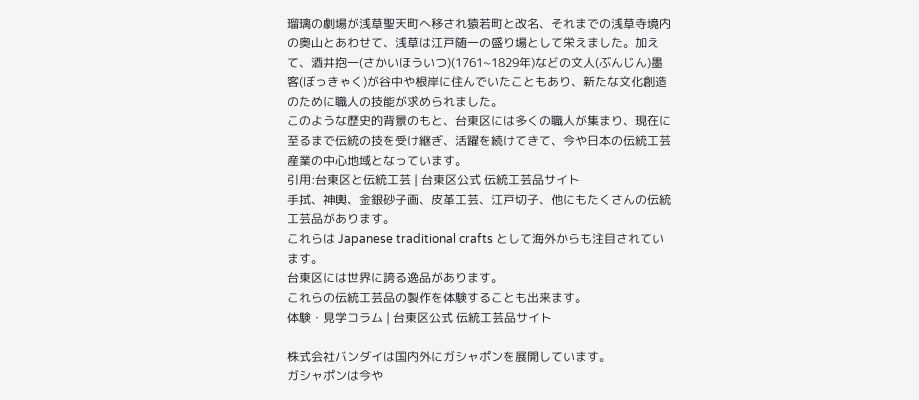瑠璃の劇場が浅草聖天町へ移され猿若町と改名、それまでの浅草寺境内の奥山とあわせて、浅草は江戸随一の盛り場として栄えました。加えて、酒井抱一(さかいほういつ)(1761~1829年)などの文人(ぶんじん)墨客(ぼっきゃく)が谷中や根岸に住んでいたこともあり、新たな文化創造のために職人の技能が求められました。
このような歴史的背景のもと、台東区には多くの職人が集まり、現在に至るまで伝統の技を受け継ぎ、活躍を続けてきて、今や日本の伝統工芸産業の中心地域となっています。
引用:台東区と伝統工芸 | 台東区公式 伝統工芸品サイト
手拭、神輿、金銀砂子画、皮革工芸、江戸切子、他にもたくさんの伝統工芸品があります。
これらは Japanese traditional crafts として海外からも注目されています。
台東区には世界に誇る逸品があります。
これらの伝統工芸品の製作を体験することも出来ます。
体験・見学コラム | 台東区公式 伝統工芸品サイト

株式会社バンダイは国内外にガシャポンを展開しています。
ガシャポンは今や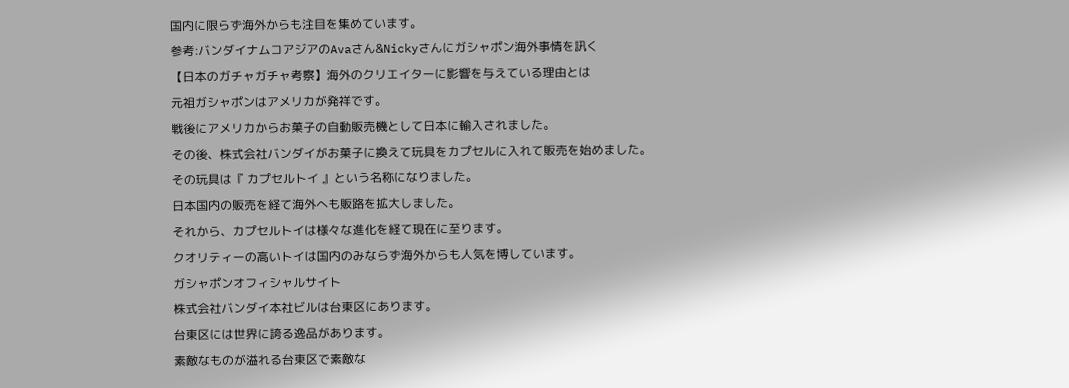国内に限らず海外からも注目を集めています。
参考:バンダイナムコアジアのAvaさん&Nickyさんにガシャポン海外事情を訊く
【日本のガチャガチャ考察】海外のクリエイターに影響を与えている理由とは
元祖ガシャポンはアメリカが発祥です。
戦後にアメリカからお菓子の自動販売機として日本に輸入されました。
その後、株式会社バンダイがお菓子に換えて玩具をカプセルに入れて販売を始めました。
その玩具は『 カプセルトイ 』という名称になりました。
日本国内の販売を経て海外へも販路を拡大しました。
それから、カプセルトイは様々な進化を経て現在に至ります。
クオリティーの高いトイは国内のみならず海外からも人気を博しています。
ガシャポンオフィシャルサイト
株式会社バンダイ本社ビルは台東区にあります。
台東区には世界に誇る逸品があります。
素敵なものが溢れる台東区で素敵な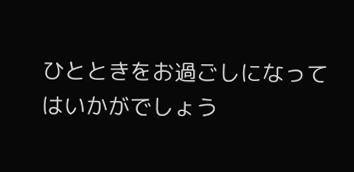ひとときをお過ごしになってはいかがでしょう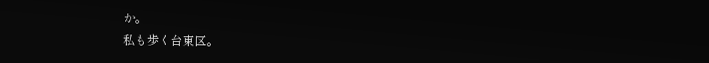か。
私も歩く台東区。